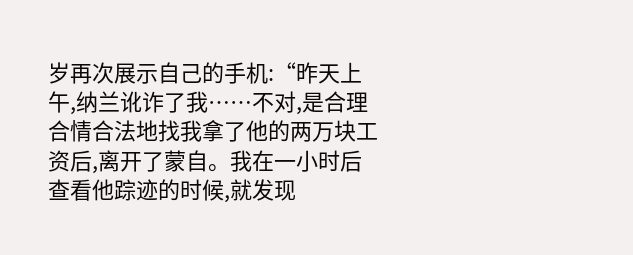岁再次展示自己的手机:“昨天上午,纳兰讹诈了我……不对,是合理合情合法地找我拿了他的两万块工资后,离开了蒙自。我在一小时后查看他踪迹的时候,就发现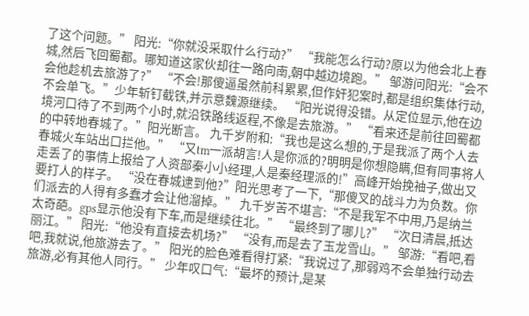了这个问题。” 阳光:“你就没采取什么行动?” “我能怎么行动?原以为他会北上春城,然后飞回蜀都。哪知道这家伙却往一路向南,朝中越边境跑。” 邹游问阳光:“会不会他趁机去旅游了?” “不会!那傻逼虽然前科累累,但作奸犯案时,都是组织集体行动,不会单飞。”少年斩钉截铁,并示意魏源继续。 “阳光说得没错。从定位显示,他在边境河口待了不到两个小时,就沿铁路线返程,不像是去旅游。” “看来还是前往回蜀都的中转地春城了。”阳光断言。 九千岁附和:“我也是这么想的,于是我派了两个人去春城火车站出口拦他。” “又tm一派胡言!人是你派的?明明是你想隐瞒,但有同事将人走丢了的事情上报给了人资部秦小小经理,人是秦经理派的!”高峰开始挽袖子,做出又要打人的样子。 “没在春城逮到他?”阳光思考了一下,“那傻叉的战斗力为负数。你们派去的人得有多蠢才会让他溜掉。” 九千岁苦不堪言:“不是我军不中用,乃是纳兰太奇葩。gps显示他没有下车,而是继续往北。” “最终到了哪儿?” “次日清晨,抵达丽江。” 阳光:“他没有直接去机场?” “没有,而是去了玉龙雪山。” 邹游:“看吧,看吧,我就说,他旅游去了。” 阳光的脸色难看得打紧:“我说过了,那弱鸡不会单独行动去旅游,必有其他人同行。” 少年叹口气:“最坏的预计,是某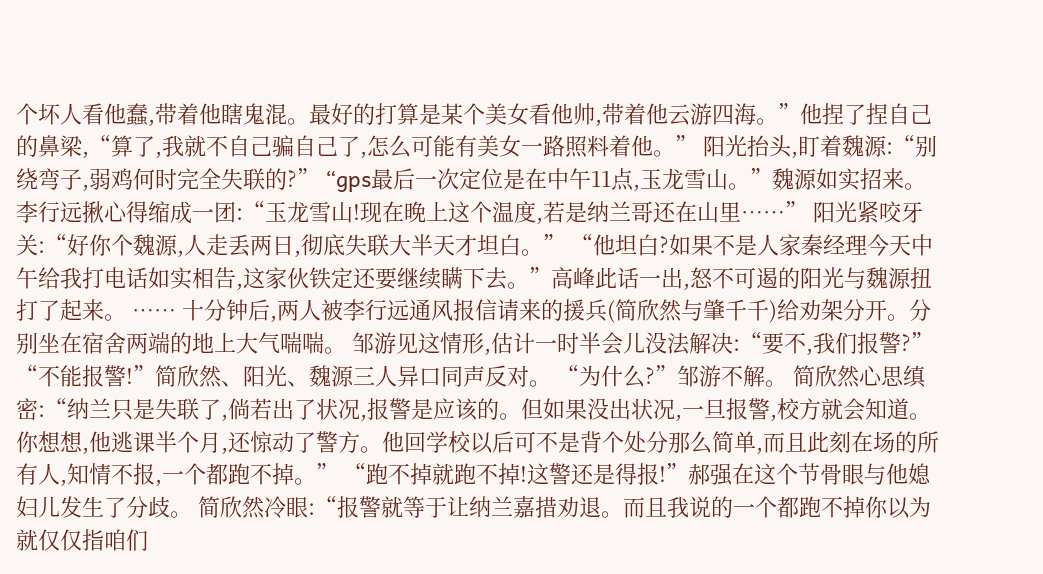个坏人看他蠢,带着他瞎鬼混。最好的打算是某个美女看他帅,带着他云游四海。”他捏了捏自己的鼻梁,“算了,我就不自己骗自己了,怎么可能有美女一路照料着他。” 阳光抬头,盯着魏源:“别绕弯子,弱鸡何时完全失联的?” “gps最后一次定位是在中午11点,玉龙雪山。”魏源如实招来。 李行远揪心得缩成一团:“玉龙雪山!现在晚上这个温度,若是纳兰哥还在山里……” 阳光紧咬牙关:“好你个魏源,人走丢两日,彻底失联大半天才坦白。” “他坦白?如果不是人家秦经理今天中午给我打电话如实相告,这家伙铁定还要继续瞒下去。”高峰此话一出,怒不可遏的阳光与魏源扭打了起来。 …… 十分钟后,两人被李行远通风报信请来的援兵(简欣然与肇千千)给劝架分开。分别坐在宿舍两端的地上大气喘喘。 邹游见这情形,估计一时半会儿没法解决:“要不,我们报警?” “不能报警!”简欣然、阳光、魏源三人异口同声反对。 “为什么?”邹游不解。 简欣然心思缜密:“纳兰只是失联了,倘若出了状况,报警是应该的。但如果没出状况,一旦报警,校方就会知道。你想想,他逃课半个月,还惊动了警方。他回学校以后可不是背个处分那么简单,而且此刻在场的所有人,知情不报,一个都跑不掉。” “跑不掉就跑不掉!这警还是得报!”郝强在这个节骨眼与他媳妇儿发生了分歧。 简欣然冷眼:“报警就等于让纳兰嘉措劝退。而且我说的一个都跑不掉你以为就仅仅指咱们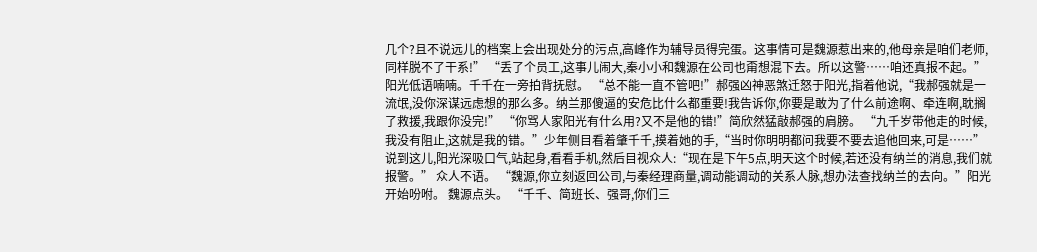几个?且不说远儿的档案上会出现处分的污点,高峰作为辅导员得完蛋。这事情可是魏源惹出来的,他母亲是咱们老师,同样脱不了干系!” “丢了个员工,这事儿闹大,秦小小和魏源在公司也甭想混下去。所以这警……咱还真报不起。”阳光低语喃喃。千千在一旁拍背抚慰。 “总不能一直不管吧!”郝强凶神恶煞迁怒于阳光,指着他说,“我郝强就是一流氓,没你深谋远虑想的那么多。纳兰那傻逼的安危比什么都重要!我告诉你,你要是敢为了什么前途啊、牵连啊,耽搁了救援,我跟你没完!” “你骂人家阳光有什么用?又不是他的错!”简欣然猛敲郝强的肩膀。 “九千岁带他走的时候,我没有阻止,这就是我的错。”少年侧目看着肇千千,摸着她的手,“当时你明明都问我要不要去追他回来,可是……” 说到这儿,阳光深吸口气,站起身,看看手机,然后目视众人:“现在是下午5点,明天这个时候,若还没有纳兰的消息,我们就报警。” 众人不语。 “魏源,你立刻返回公司,与秦经理商量,调动能调动的关系人脉,想办法查找纳兰的去向。”阳光开始吩咐。 魏源点头。 “千千、简班长、强哥,你们三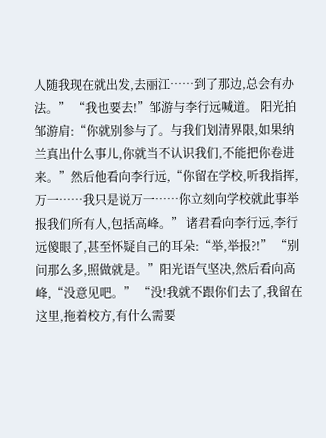人随我现在就出发,去丽江……到了那边,总会有办法。” “我也要去!”邹游与李行远喊道。 阳光拍邹游肩:“你就别参与了。与我们划清界限,如果纳兰真出什么事儿,你就当不认识我们,不能把你卷进来。”然后他看向李行远,“你留在学校,听我指挥,万一……我只是说万一……你立刻向学校就此事举报我们所有人,包括高峰。” 诸君看向李行远,李行远傻眼了,甚至怀疑自己的耳朵:“举,举报?!” “别问那么多,照做就是。”阳光语气坚决,然后看向高峰,“没意见吧。” “没!我就不跟你们去了,我留在这里,拖着校方,有什么需要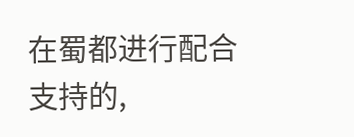在蜀都进行配合支持的,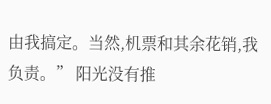由我搞定。当然,机票和其余花销,我负责。” 阳光没有推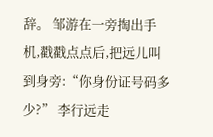辞。 邹游在一旁掏出手机,戳戳点点后,把远儿叫到身旁:“你身份证号码多少?” 李行远走